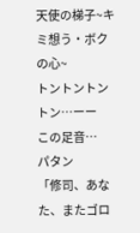天使の梯子~キミ想う・ボクの心~
トントントントン…ーー
この足音…
パタン
「修司、あなた、またゴロ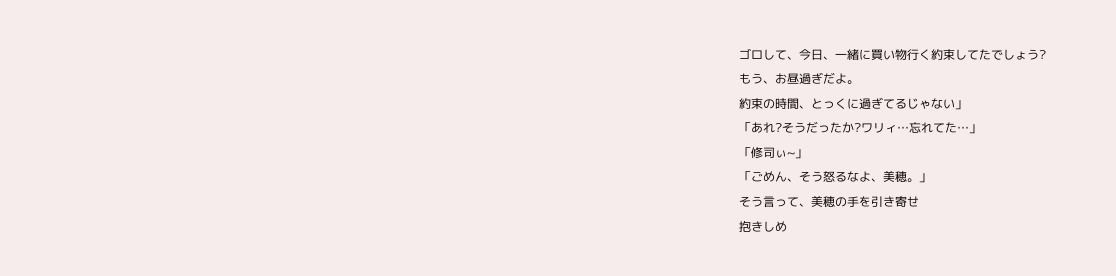ゴロして、今日、一緒に買い物行く約束してたでしょう?
もう、お昼過ぎだよ。
約束の時間、とっくに過ぎてるじゃない」
「あれ?そうだったか?ワリィ…忘れてた…」
「修司ぃ~」
「ごめん、そう怒るなよ、美穂。」
そう言って、美穂の手を引き寄せ
抱きしめ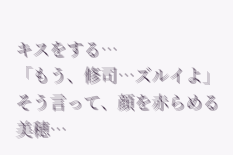キスをする…
「もう、修司…ズルイよ」
そう言って、顔を赤らめる美穂…